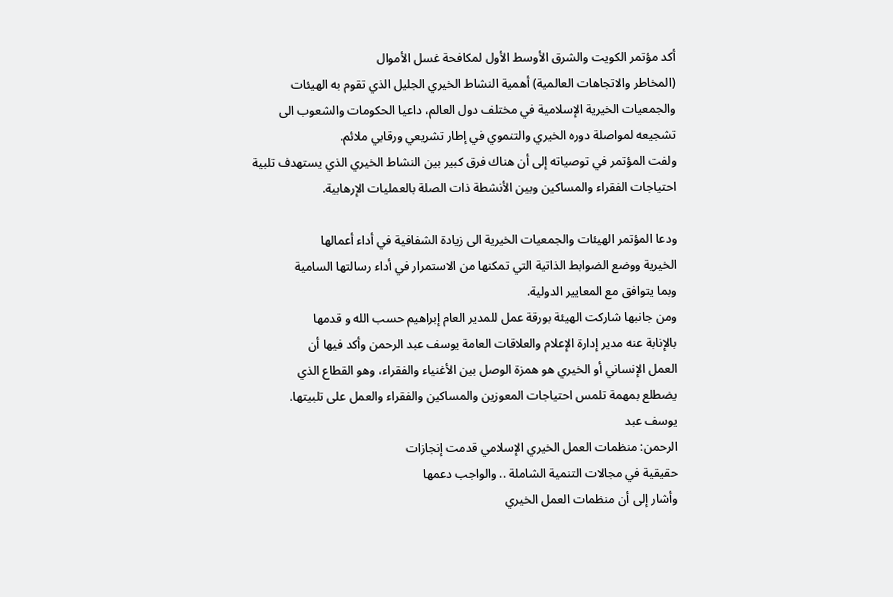أكد مؤتمر الكويت والشرق الأوسط الأول لمكافحة غسل الأموال
(المخاطر والاتجاهات العالمية) أهمية النشاط الخيري الجليل الذي تقوم به الهيئات
والجمعيات الخيرية الإسلامية في مختلف دول العالم، داعيا الحكومات والشعوب الى
تشجيعه لمواصلة دوره الخيري والتنموي في إطار تشريعي ورقابي ملائم.
ولفت المؤتمر في توصياته إلى أن هناك فرق كبير بين النشاط الخيري الذي يستهدف تلبية
احتياجات الفقراء والمساكين وبين الأنشطة ذات الصلة بالعمليات الإرهابية.

ودعا المؤتمر الهيئات والجمعيات الخيرية الى زيادة الشفافية في أداء أعمالها
الخيرية ووضع الضوابط الذاتية التي تمكنها من الاستمرار في أداء رسالتها السامية
وبما يتوافق مع المعايير الدولية.
ومن جانبها شاركت الهيئة بورقة عمل للمدير العام إبراهيم حسب الله و قدمها
بالإنابة عنه مدير إدارة الإعلام والعلاقات العامة يوسف عبد الرحمن وأكد فيها أن
العمل الإنساني أو الخيري هو همزة الوصل بين الأغنياء والفقراء، وهو القطاع الذي
يضطلع بمهمة تلمس احتياجات المعوزين والمساكين والفقراء والعمل على تلبيتها.
يوسف عبد
الرحمن: منظمات العمل الخيري الإسلامي قدمت إنجازات
حقيقية في مجالات التنمية الشاملة .. والواجب دعمها
وأشار إلى أن منظمات العمل الخيري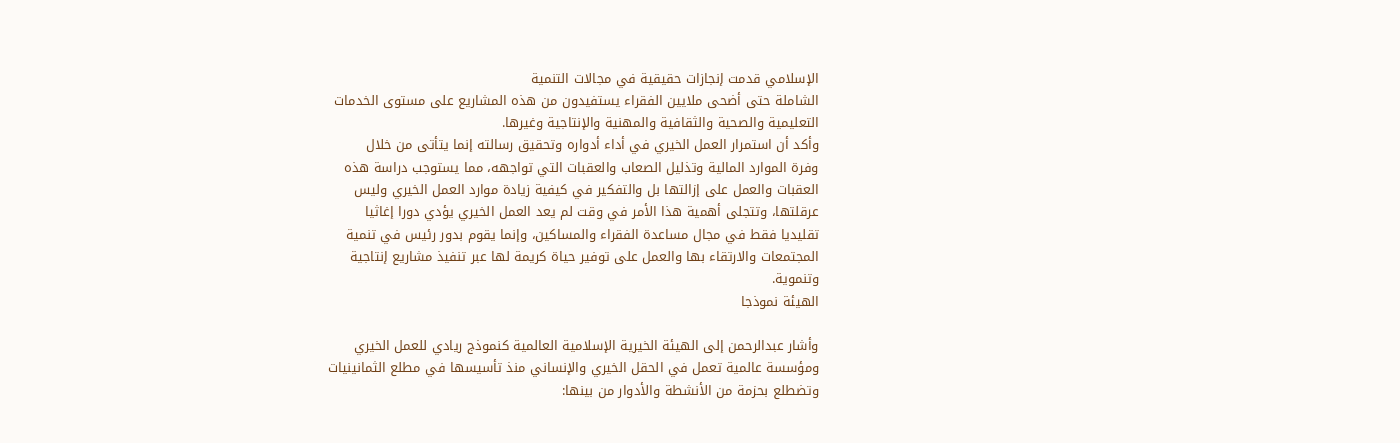الإسلامي قدمت إنجازات حقيقية في مجالات التنمية
الشاملة حتى أضحى ملايين الفقراء يستفيدون من هذه المشاريع على مستوى الخدمات
التعليمية والصحية والثقافية والمهنية والإنتاجية وغيرها.
وأكد أن استمرار العمل الخيري في أداء أدواره وتحقيق رسالته إنما يتأتى من خلال
وفرة الموارد المالية وتذليل الصعاب والعقبات التي تواجهه، مما يستوجب دراسة هذه
العقبات والعمل على إزالتها بل والتفكير في كيفية زيادة موارد العمل الخيري وليس
عرقلتها، وتتجلى أهمية هذا الأمر في وقت لم يعد العمل الخيري يؤدي دورا إغاثيا
تقليديا فقط في مجال مساعدة الفقراء والمساكين، وإنما يقوم بدور رئيس في تنمية
المجتمعات والارتقاء بها والعمل على توفير حياة كريمة لها عبر تنفيذ مشاريع إنتاجية
وتنموية.
الهيئة نموذجا

وأشار عبدالرحمن إلى الهيئة الخيرية الإسلامية العالمية كنموذج ريادي للعمل الخيري
ومؤسسة عالمية تعمل في الحقل الخيري والإنساني منذ تأسيسها في مطلع الثمانينيات
وتضطلع بحزمة من الأنشطة والأدوار من بينها: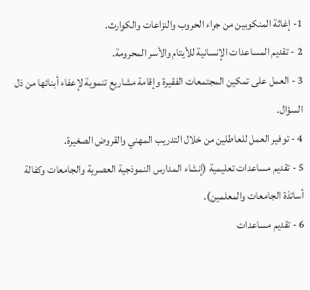1- إغاثة المنكوبين من جراء الحروب والنزاعات والكوارث.
2 - تقديم المساعدات الإنسانية للأيتام والأسر المحرومة.
3 - العمل على تمكين المجتمعات الفقيرة وإقامة مشاريع تنموية لإعفاء أبنائها من ذل
السؤال.
4 - توفير العمل للعاطلين من خلال التدريب المهني والقروض الصغيرة.
5 - تقديم مساعدات تعليمية (إنشاء المدارس النموذجية العصرية والجامعات وكفالة
أساتذة الجامعات والمعلمين).
6 - تقديم مساعدات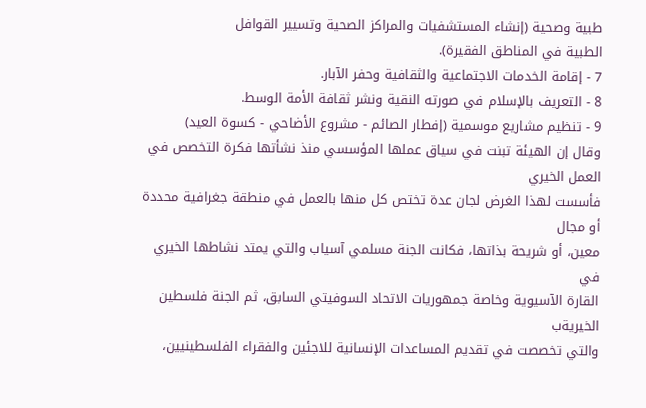طبية وصحية (إنشاء المستشفيات والمراكز الصحية وتسيير القوافل
الطبية في المناطق الفقيرة).
7 - إقامة الخدمات الاجتماعية والثقافية وحفر الآبار.
8 - التعريف بالإسلام في صورته النقية ونشر ثقافة الأمة الوسط.
9 - تنظيم مشاريع موسمية (إفطار الصائم - مشروع الأضاحي - كسوة العيد)
وقال إن الهيئة تبنت في سياق عملها المؤسسي منذ نشأتها فكرة التخصص في العمل الخيري
فأسست لهذا الغرض لجان عدة تختص كل منها بالعمل في منطقة جغرافية محددة أو مجال
معين، أو شريحة بذاتها، فكانت الجنة مسلمي آسياب والتي يمتد نشاطها الخيري في
القارة الآسيوية وخاصة جمهوريات الاتحاد السوفيتي السابق، ثم الجنة فلسطين الخيريةب
والتي تخصصت في تقديم المساعدات الإنسانية للاجئين والفقراء الفلسطينيين،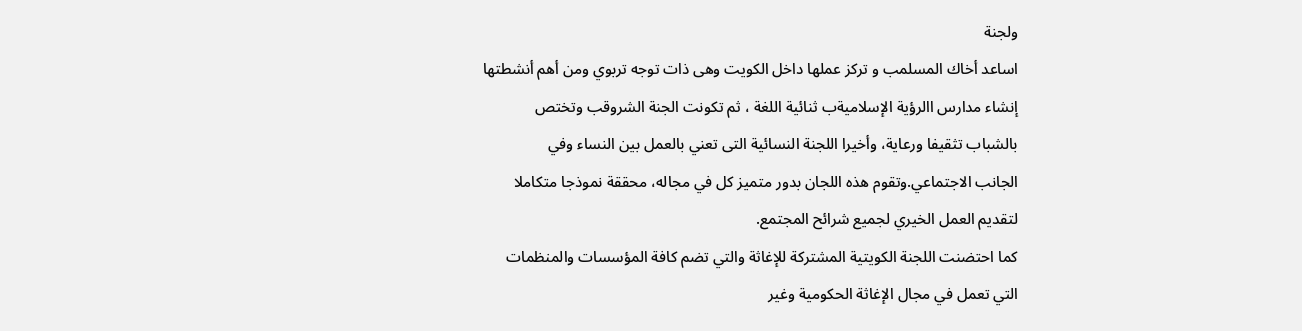ولجنة
اساعد أخاك المسلمب و تركز عملها داخل الكويت وهى ذات توجه تربوي ومن أهم أنشطتها
إنشاء مدارس االرؤية الإسلاميةب ثنائية اللغة ، ثم تكونت الجنة الشروقب وتختص
بالشباب تثقيفا ورعاية، وأخيرا اللجنة النسائية التى تعني بالعمل بين النساء وفي
الجانب الاجتماعي.وتقوم هذه اللجان بدور متميز كل في مجاله، محققة نموذجا متكاملا
لتقديم العمل الخيري لجميع شرائح المجتمع.
كما احتضنت اللجنة الكويتية المشتركة للإغاثة والتي تضم كافة المؤسسات والمنظمات
التي تعمل في مجال الإغاثة الحكومية وغير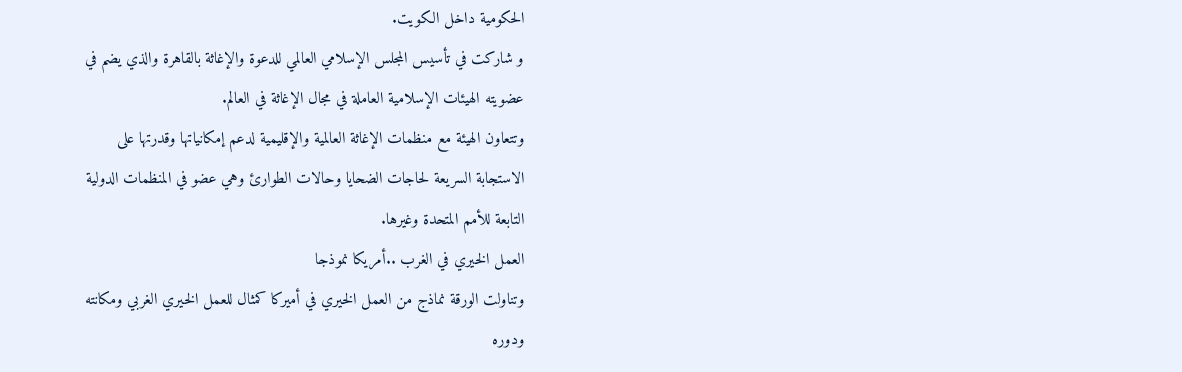الحكومية داخل الكويت.
و شاركت في تأسيس المجلس الإسلامي العالمي للدعوة والإغاثة بالقاهرة والذي يضم في
عضويته الهيئات الإسلامية العاملة في مجال الإغاثة في العالم.
وتتعاون الهيئة مع منظمات الإغاثة العالمية والإقليمية لدعم إمكانياتها وقدرتها على
الاستجابة السريعة لحاجات الضحايا وحالات الطوارئ وهي عضو في المنظمات الدولية
التابعة للأمم المتحدة وغيرها.
العمل الخيري في الغرب ..أمريكا نموذجا
وتناولت الورقة نماذج من العمل الخيري في أميركا كمثال للعمل الخيري الغربي ومكانته
ودوره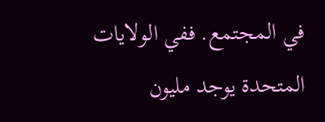في المجتمع. ففي الولايات المتحدة يوجد مليون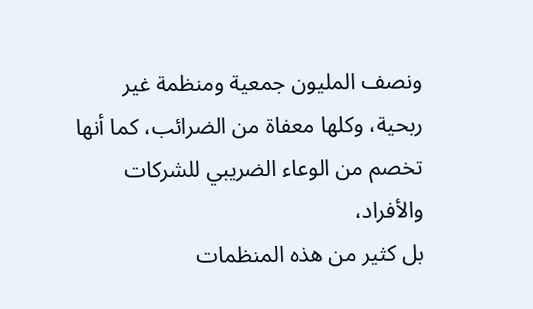ونصف المليون جمعية ومنظمة غير
ربحية، وكلها معفاة من الضرائب، كما أنها تخصم من الوعاء الضريبي للشركات والأفراد،
بل كثير من هذه المنظمات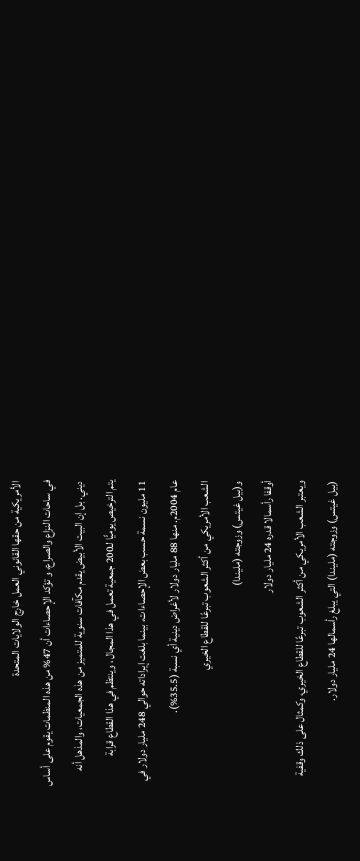الأمريكية من حقها القانوني العمل خارج الولايات المتحدة
في ساحات النزاع والصراع، و تؤكد الإحصاءات أن 47% من هذه المنظمات يقوم على أساس
ديني. بل إن البيت الأبيض يقدم مكآفات سنوية للمتميز من هذه الجمعيات، والمذهل أنه
يتم الترخيص يوميًّا لـ200 جمعية تعمل في هذا المجال ، وينتظم في هذا القطاع قرابة
11 مليون نسمة حسب بعض الإحصاءات، بينما بلغت إيراداته حوالي 248 مليار دولار في
عام 2004م. منها 88 مليار دولار لأغراض دينية أي نسبة (35.5%).
الشعب الأمريكي من أكثر الشعوب تبرعًا للقطاع الخيري
و(بيل غيتس) وزوجته (مليندا)
أوقفا رأسمالا قدره 24 مليار دولار
ويعتبر الشعب الأمريكي من أكثر الشعوب تبرعًا للقطاع الخيري، وكمثال على ذلك وقفية
(بيل غيتس) وزوجته (مليندا) التي يبلغ رأسمالها 24 مليار دولار.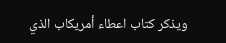ويذكر كتاب اعطاء أمريكاب الذي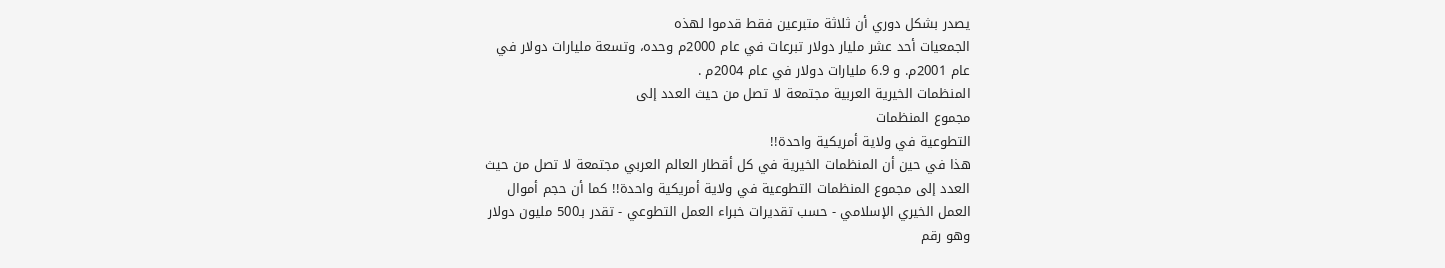يصدر بشكل دوري أن ثلاثة متبرعين فقط قدموا لهذه
الجمعيات أحد عشر مليار دولار تبرعات في عام 2000م وحده، وتسعة مليارات دولار في
عام 2001م. و 6.9 مليارات دولار في عام 2004م .
المنظمات الخيرية العربية مجتمعة لا تصل من حيث العدد إلى
مجموع المنظمات
التطوعية في ولاية أمريكية واحدة!!
هذا في حين أن المنظمات الخيرية في كل أقطار العالم العربي مجتمعة لا تصل من حيث
العدد إلى مجموع المنظمات التطوعية في ولاية أمريكية واحدة!! كما أن حجم أموال
العمل الخيري الإسلامي - حسب تقديرات خبراء العمل التطوعي - تقدر بـ500 مليون دولار
وهو رقم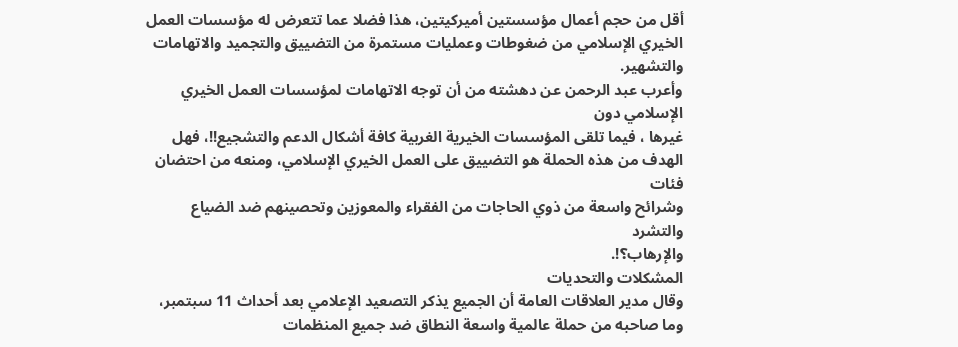أقل من حجم أعمال مؤسستين أميركيتين، هذا فضلا عما تتعرض له مؤسسات العمل
الخيري الإسلامي من ضغوطات وعمليات مستمرة من التضييق والتجميد والاتهامات
والتشهير.
وأعرب عبد الرحمن عن دهشته من أن توجه الاتهامات لمؤسسات العمل الخيري الإسلامي دون
غيرها ، فيما تلقى المؤسسات الخيرية الغربية كافة أشكال الدعم والتشجيع!!، فهل
الهدف من هذه الحملة هو التضييق على العمل الخيري الإسلامي، ومنعه من احتضان فئات
وشرائح واسعة من ذوي الحاجات من الفقراء والمعوزين وتحصينهم ضد الضياع والتشرد
والإرهاب؟!.
المشكلات والتحديات
وقال مدير العلاقات العامة أن الجميع يذكر التصعيد الإعلامي بعد أحداث 11 سبتمبر،
وما صاحبه من حملة عالمية واسعة النطاق ضد جميع المنظمات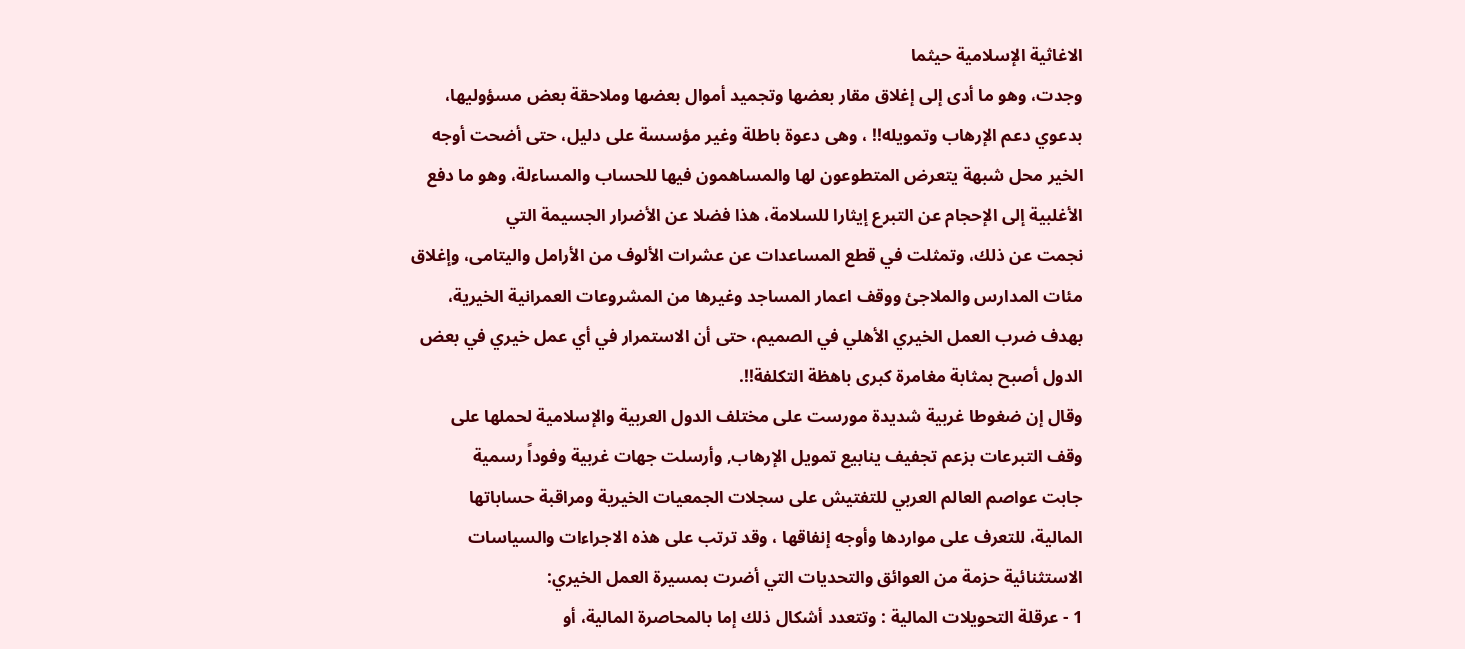الاغاثية الإسلامية حيثما
وجدت، وهو ما أدى إلى إغلاق مقار بعضها وتجميد أموال بعضها وملاحقة بعض مسؤوليها،
بدعوي دعم الإرهاب وتمويله!! ، وهى دعوة باطلة وغير مؤسسة على دليل، حتى أضحت أوجه
الخير محل شبهة يتعرض المتطوعون لها والمساهمون فيها للحساب والمساءلة، وهو ما دفع
الأغلبية إلى الإحجام عن التبرع إيثارا للسلامة، هذا فضلا عن الأضرار الجسيمة التي
نجمت عن ذلك، وتمثلت في قطع المساعدات عن عشرات الألوف من الأرامل واليتامى، وإغلاق
مئات المدارس والملاجئ ووقف اعمار المساجد وغيرها من المشروعات العمرانية الخيرية،
بهدف ضرب العمل الخيري الأهلي في الصميم، حتى أن الاستمرار في أي عمل خيري في بعض
الدول أصبح بمثابة مغامرة كبرى باهظة التكلفة!!.
وقال إن ضغوطا غربية شديدة مورست على مختلف الدول العربية والإسلامية لحملها على
وقف التبرعات بزعم تجفيف ينابيع تمويل الإرهاب, وأرسلت جهات غربية وفوداً رسمية
جابت عواصم العالم العربي للتفتيش على سجلات الجمعيات الخيرية ومراقبة حساباتها
المالية، للتعرف على مواردها وأوجه إنفاقها ، وقد ترتب على هذه الاجراءات والسياسات
الاستثنائية حزمة من العوائق والتحديات التي أضرت بمسيرة العمل الخيري:
1 - عرقلة التحويلات المالية : وتتعدد أشكال ذلك إما بالمحاصرة المالية، أو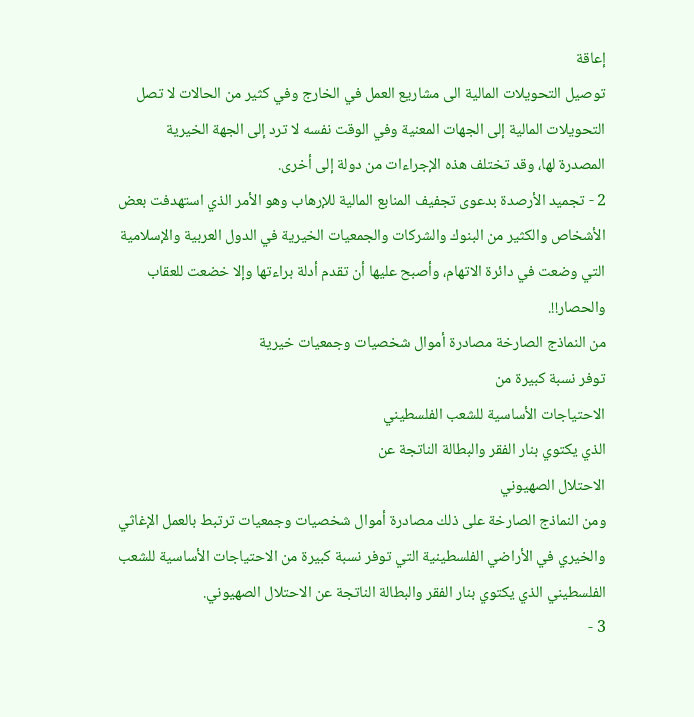إعاقة
توصيل التحويلات المالية الى مشاريع العمل في الخارج وفي كثير من الحالات لا تصل
التحويلات المالية إلى الجهات المعنية وفي الوقت نفسه لا ترد إلى الجهة الخيرية
المصدرة لها، وقد تختلف هذه الإجراءات من دولة إلى أخرى.
2 - تجميد الأرصدة بدعوى تجفيف المنابع المالية للإرهاب وهو الأمر الذي استهدفت بعض
الأشخاص والكثير من البنوك والشركات والجمعيات الخيرية في الدول العربية والإسلامية
التي وضعت في دائرة الاتهام، وأصبح عليها أن تقدم أدلة براءتها وإلا خضعت للعقاب
والحصار!!.
من النماذج الصارخة مصادرة أموال شخصيات وجمعيات خيرية
توفر نسبة كبيرة من
الاحتياجات الأساسية للشعب الفلسطيني
الذي يكتوي بنار الفقر والبطالة الناتجة عن
الاحتلال الصهيوني
ومن النماذج الصارخة على ذلك مصادرة أموال شخصيات وجمعيات ترتبط بالعمل الإغاثي
والخيري في الأراضي الفلسطينية التي توفر نسبة كبيرة من الاحتياجات الأساسية للشعب
الفلسطيني الذي يكتوي بنار الفقر والبطالة الناتجة عن الاحتلال الصهيوني.
3 -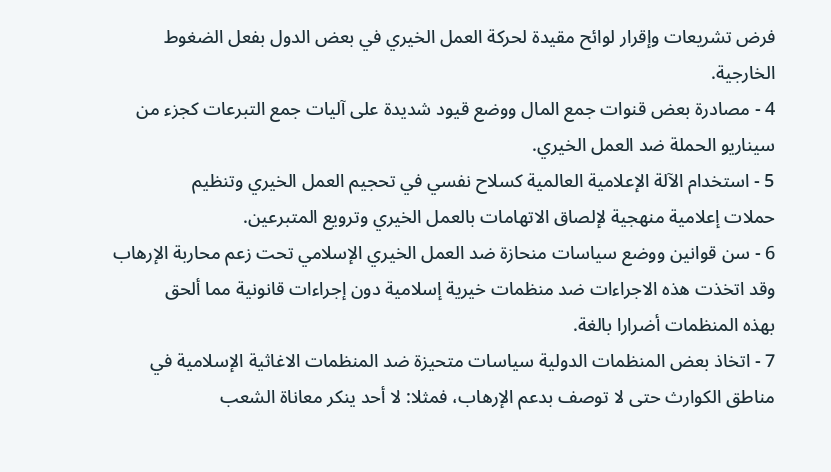فرض تشريعات وإقرار لوائح مقيدة لحركة العمل الخيري في بعض الدول بفعل الضغوط
الخارجية.
4 - مصادرة بعض قنوات جمع المال ووضع قيود شديدة على آليات جمع التبرعات كجزء من
سيناريو الحملة ضد العمل الخيري.
5 - استخدام الآلة الإعلامية العالمية كسلاح نفسي في تحجيم العمل الخيري وتنظيم
حملات إعلامية منهجية لإلصاق الاتهامات بالعمل الخيري وترويع المتبرعين.
6 - سن قوانين ووضع سياسات منحازة ضد العمل الخيري الإسلامي تحت زعم محاربة الإرهاب
وقد اتخذت هذه الاجراءات ضد منظمات خيرية إسلامية دون إجراءات قانونية مما ألحق
بهذه المنظمات أضرارا بالغة.
7 - اتخاذ بعض المنظمات الدولية سياسات متحيزة ضد المنظمات الاغاثية الإسلامية في
مناطق الكوارث حتى لا توصف بدعم الإرهاب، فمثلا: لا أحد ينكر معاناة الشعب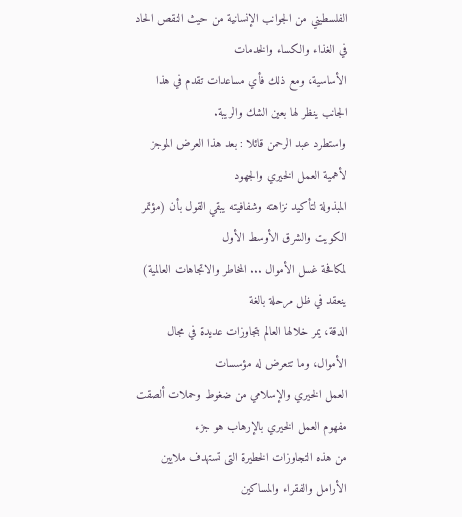الفلسطيني من الجوانب الإنسانية من حيث النقص الحاد في الغذاء والكساء والخدمات
الأساسية، ومع ذلك فأي مساعدات تقدم في هذا الجانب ينظر لها بعين الشك والريبة.
واستطرد عبد الرحمن قائلا : بعد هذا العرض الموجز لأهمية العمل الخيري والجهود
المبذولة لتأكيد نزاهته وشفافيته يبقي القول بأن (مؤتمر الكويت والشرق الأوسط الأول
لمكافحة غسل الأموال ... المخاطر والاتجاهات العالمية) ينعقد في ظل مرحلة بالغة
الدقة، يمر خلالها العالم بتجاوزات عديدة في مجال الأموال، وما تتعرض له مؤسسات
العمل الخيري والإسلامي من ضغوط وحملات ألصقت مفهوم العمل الخيري بالإرهاب هو جزء
من هذه التجاوزات الخطيرة التى تستهدف ملايين الأرامل والفقراء والمساكين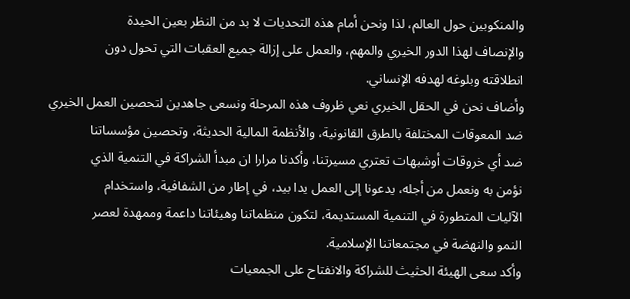والمنكوبين حول العالم، لذا ونحن أمام هذه التحديات لا بد من النظر بعين الحيدة
والإنصاف لهذا الدور الخيري والمهم، والعمل على إزالة جميع العقبات التي تحول دون
انطلاقته وبلوغه لهدفه الإنساني.
وأضاف نحن في الحقل الخيري نعي ظروف هذه المرحلة ونسعى جاهدين لتحصين العمل الخيري
ضد المعوقات المختلفة بالطرق القانونية، والأنظمة المالية الحديثة، وتحصين مؤسساتنا
ضد أي خروقات أوشبهات تعتري مسيرتنا، وأكدنا مرارا ان مبدأ الشراكة في التنمية الذي
نؤمن به ونعمل من أجله، يدعونا إلى العمل يدا بيد، في إطار من الشفافية، واستخدام
الآليات المتطورة في التنمية المستديمة، لتكون منظماتنا وهيئاتنا داعمة وممهدة لعصر
النمو والنهضة في مجتمعاتنا الإسلامية.
وأكد سعى الهيئة الحثيث للشراكة والانفتاح على الجمعيات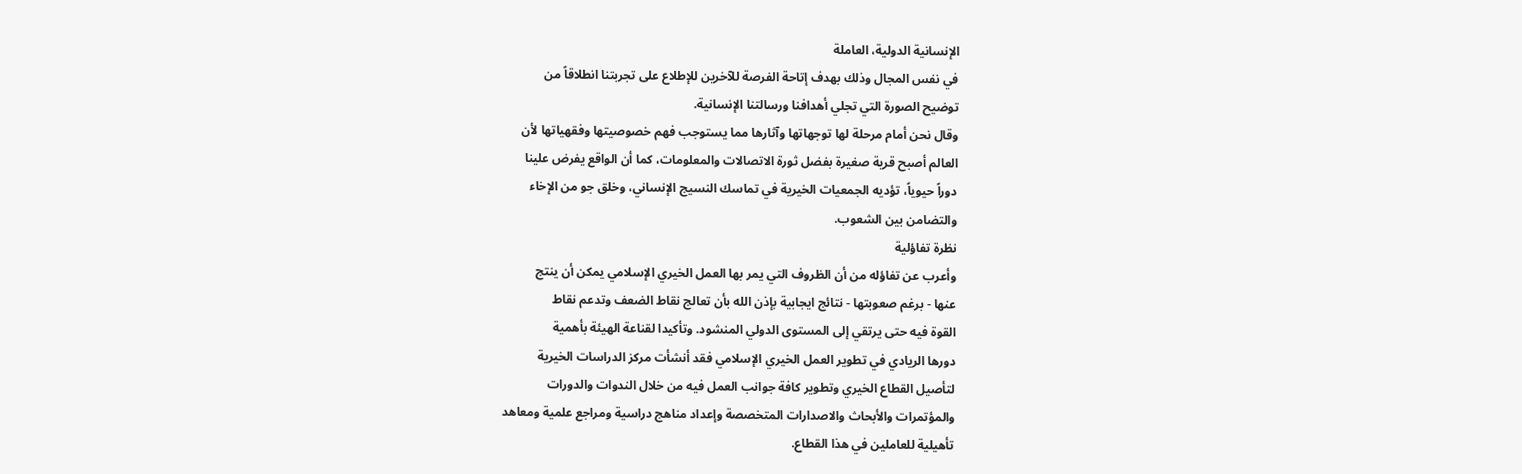الإنسانية الدولية، العاملة
في نفس المجال وذلك بهدف إتاحة الفرصة للآخرين للإطلاع على تجربتنا انطلاقاً من
توضيح الصورة التي تجلي أهدافنا ورسالتنا الإنسانية.
وقال نحن أمام مرحلة لها توجهاتها وآثارها مما يستوجب فهم خصوصيتها وفقهياتها لأن
العالم أصبح قرية صغيرة بفضل ثورة الاتصالات والمعلومات، كما أن الواقع يفرض علينا
دوراً حيوياً، تؤديه الجمعيات الخيرية في تماسك النسيج الإنساني، وخلق جو من الإخاء
والتضامن بين الشعوب.
نظرة تفاؤلية
وأعرب عن تفاؤله من أن الظروف التي يمر بها العمل الخيري الإسلامي يمكن أن ينتج
عنها - برغم صعوبتها - نتائج ايجابية بإذن الله بأن تعالج نقاط الضعف وتدعم نقاط
القوة فيه حتى يرتقي إلى المستوى الدولي المنشود. وتأكيدا لقناعة الهيئة بأهمية
دورها الريادي في تطوير العمل الخيري الإسلامي فقد أنشأت مركز الدراسات الخيرية
لتأصيل القطاع الخيري وتطوير كافة جوانب العمل فيه من خلال الندوات والدورات
والمؤتمرات والأبحاث والاصدارات المتخصصة وإعداد مناهج دراسية ومراجع علمية ومعاهد
تأهيلية للعاملين في هذا القطاع.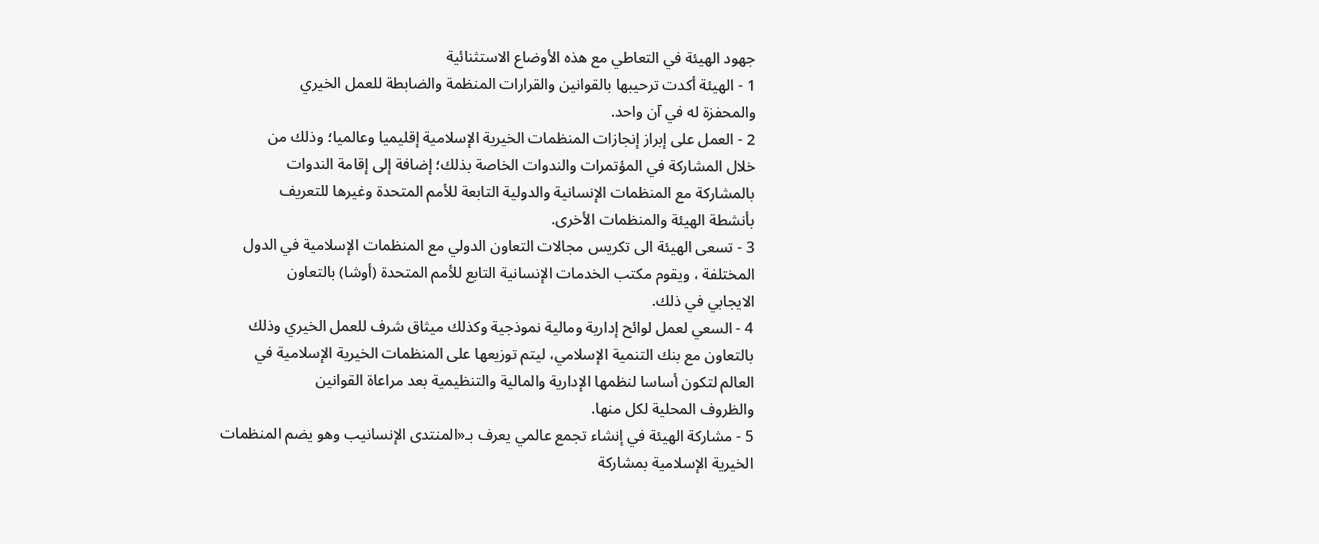جهود الهيئة في التعاطي مع هذه الأوضاع الاستثنائية
1 - الهيئة أكدت ترحيبها بالقوانين والقرارات المنظمة والضابطة للعمل الخيري
والمحفزة له في آن واحد.
2 - العمل على إبراز إنجازات المنظمات الخيرية الإسلامية إقليميا وعالميا؛ وذلك من
خلال المشاركة في المؤتمرات والندوات الخاصة بذلك؛ إضافة إلى إقامة الندوات
بالمشاركة مع المنظمات الإنسانية والدولية التابعة للأمم المتحدة وغيرها للتعريف
بأنشطة الهيئة والمنظمات الأخرى.
3 - تسعى الهيئة الى تكريس مجالات التعاون الدولي مع المنظمات الإسلامية في الدول
المختلفة ، ويقوم مكتب الخدمات الإنسانية التابع للأمم المتحدة (أوشا) بالتعاون
الايجابي في ذلك.
4 - السعي لعمل لوائح إدارية ومالية نموذجية وكذلك ميثاق شرف للعمل الخيري وذلك
بالتعاون مع بنك التنمية الإسلامي، ليتم توزيعها على المنظمات الخيرية الإسلامية في
العالم لتكون أساسا لنظمها الإدارية والمالية والتنظيمية بعد مراعاة القوانين
والظروف المحلية لكل منها.
5 - مشاركة الهيئة في إنشاء تجمع عالمي يعرف بـ«المنتدى الإنسانيب وهو يضم المنظمات
الخيرية الإسلامية بمشاركة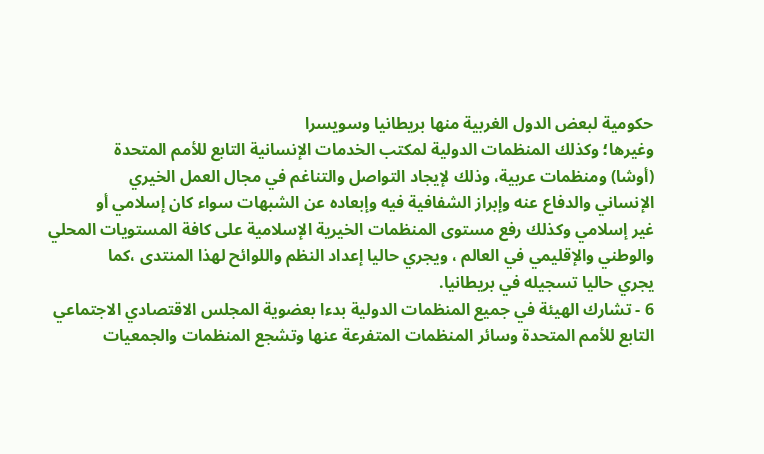حكومية لبعض الدول الغربية منها بريطانيا وسويسرا
وغيرها؛ وكذلك المنظمات الدولية لمكتب الخدمات الإنسانية التابع للأمم المتحدة
(أوشا) ومنظمات عربية، وذلك لإيجاد التواصل والتناغم في مجال العمل الخيري
الإنساني والدفاع عنه وإبراز الشفافية فيه وإبعاده عن الشبهات سواء كان إسلامي أو
غير إسلامي وكذلك رفع مستوى المنظمات الخيرية الإسلامية على كافة المستويات المحلي
والوطني والإقليمي في العالم ، ويجري حاليا إعداد النظم واللوائح لهذا المنتدى ،كما
يجري حاليا تسجيله في بريطانيا.
6 - تشارك الهيئة في جميع المنظمات الدولية بدءا بعضوية المجلس الاقتصادي الاجتماعي
التابع للأمم المتحدة وسائر المنظمات المتفرعة عنها وتشجع المنظمات والجمعيات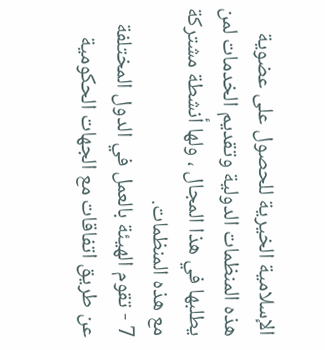الإسلامية الخيرية للحصول على عضوية هذه المنظمات الدولية وتقديم الخدمات لمن
يطلبها في هذا المجال ، ولها أنشطة مشتركة مع هذه المنظمات.
7 - تقوم الهيئة بالعمل في الدول المختلفة عن طريق اتفاقات مع الجهات الحكومية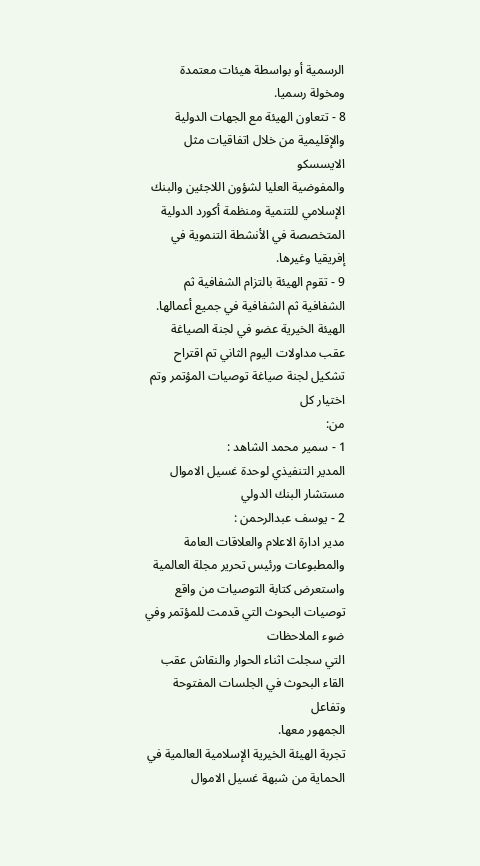الرسمية أو بواسطة هيئات معتمدة ومخولة رسميا.
8 - تتعاون الهيئة مع الجهات الدولية والإقليمية من خلال اتفاقيات مثل الايسسكو
والمفوضية العليا لشؤون اللاجئين والبنك الإسلامي للتنمية ومنظمة أكورد الدولية
المتخصصة في الأنشطة التنموية في إفريقيا وغيرها.
9 - تقوم الهيئة بالتزام الشفافية ثم الشفافية ثم الشفافية في جميع أعمالها.
الهيئة الخيرية عضو في لجنة الصياغة
عقب مداولات اليوم الثاني تم اقتراح تشكيل لجنة صياغة توصيات المؤتمر وتم اختيار كل
من:
1 - سمير محمد الشاهد :
المدير التنفيذي لوحدة غسيل الاموال مستشار البنك الدولي
2 - يوسف عبدالرحمن :
مدير ادارة الاعلام والعلاقات العامة والمطبوعات ورئيس تحرير مجلة العالمية
واستعرض كتابة التوصيات من واقع توصيات البحوث التي قدمت للمؤتمر وفي ضوء الملاحظات
التي سجلت اثناء الحوار والنقاش عقب القاء البحوث في الجلسات المفتوحة وتفاعل
الجمهور معها.
تجربة الهيئة الخيرية الإسلامية العالمية في الحماية من شبهة غسيل الاموال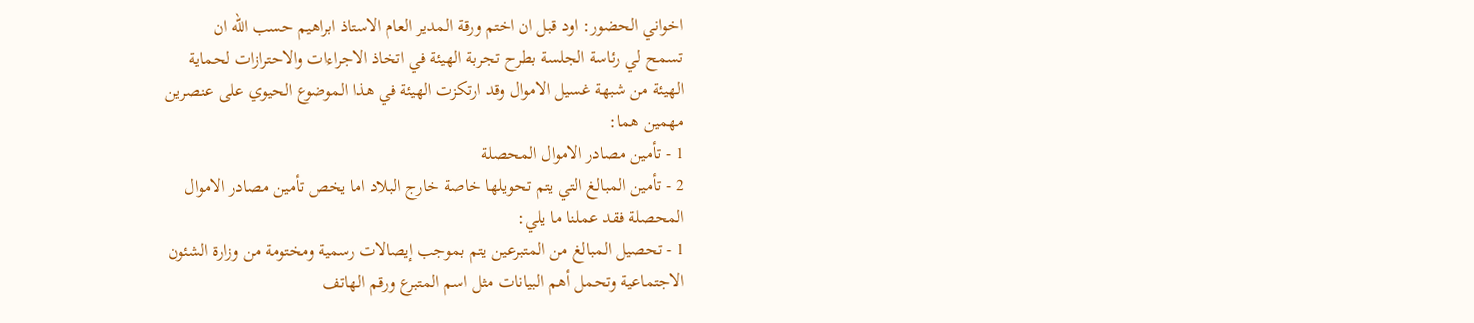اخواني الحضور: اود قبل ان اختم ورقة المدير العام الاستاذ ابراهيم حسب الله ان
تسمح لي رئاسة الجلسة بطرح تجربة الهيئة في اتخاذ الاجراءات والاحترازات لحماية
الهيئة من شبهة غسيل الاموال وقد ارتكزت الهيئة في هذا الموضوع الحيوي على عنصرين
مهمين هما:
1 - تأمين مصادر الاموال المحصلة
2 - تأمين المبالغ التي يتم تحويلها خاصة خارج البلاد اما يخص تأمين مصادر الاموال
المحصلة فقد عملنا ما يلي:
1 - تحصيل المبالغ من المتبرعين يتم بموجب إيصالات رسمية ومختومة من وزارة الشئون
الاجتماعية وتحمل أهم البيانات مثل اسم المتبرع ورقم الهاتف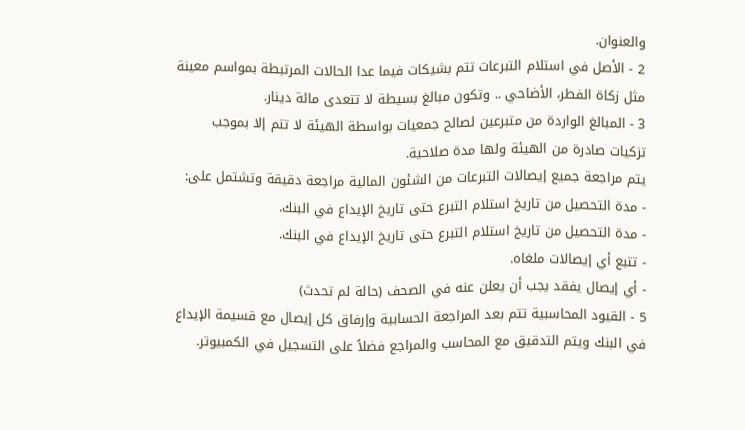والعنوان.
2 - الأصل في استلام التبرعات تتم بشيكات فيما عدا الحالات المرتبطة بمواسم معينة
مثل زكاة الفطر، الأضاحي .. وتكون مبالغ بسيطة لا تتعدى مائة دينار.
3 - المبالغ الواردة من متبرعين لصالح جمعيات بواسطة الهيئة لا تتم إلا بموجب
تزكيات صادرة من الهيئة ولها مدة صلاحية.
يتم مراجعة جميع إيصالات التبرعات من الشئون المالية مراجعة دقيقة وتشتمل على:
- مدة التحصيل من تاريخ استلام التبرع حتى تاريخ الإيداع في البنك.
- مدة التحصيل من تاريخ استلام التبرع حتى تاريخ الإيداع في البنك.
- تتبع أي إيصالات ملغاه.
- أي إيصال يفقد يجب أن يعلن عنه في الصحف (حالة لم تحدث)
5 - القيود المحاسبية تتم بعد المراجعة الحسابية وإرفاق كل إيصال مع قسيمة الإيداع
في البنك ويتم التدقيق مع المحاسب والمراجع فضلاً على التسجيل في الكمبيوتر.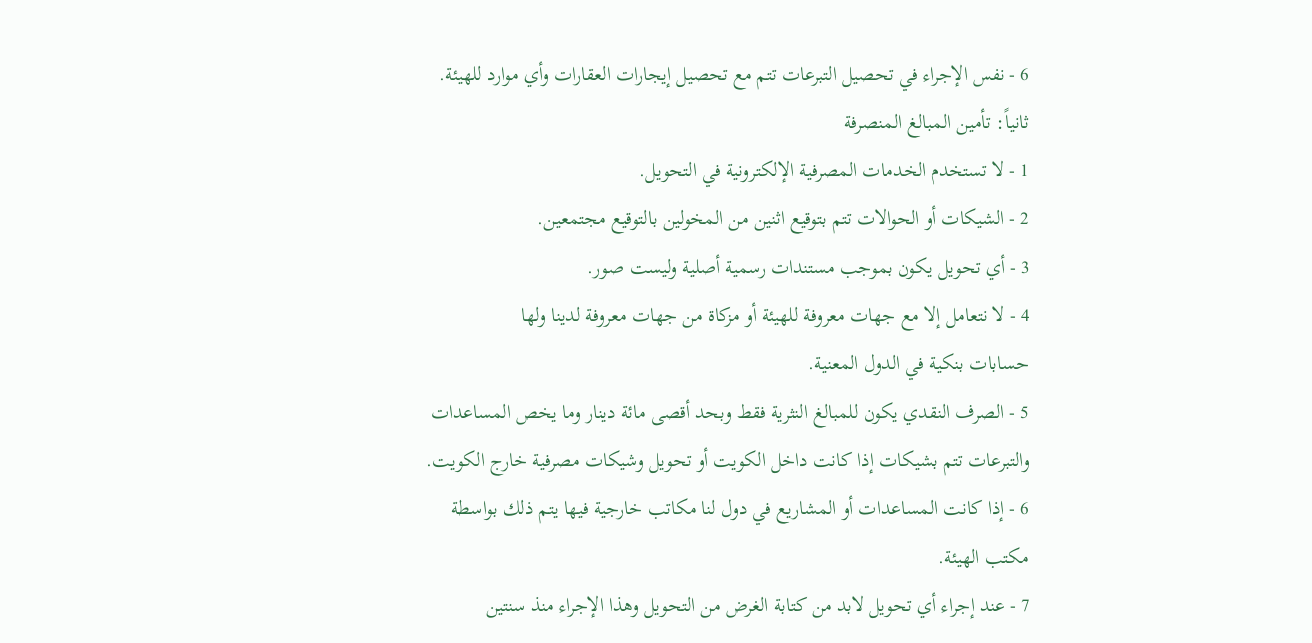6 - نفس الإجراء في تحصيل التبرعات تتم مع تحصيل إيجارات العقارات وأي موارد للهيئة.
ثانياً: تأمين المبالغ المنصرفة
1 - لا تستخدم الخدمات المصرفية الإلكترونية في التحويل.
2 - الشيكات أو الحوالات تتم بتوقيع اثنين من المخولين بالتوقيع مجتمعين.
3 - أي تحويل يكون بموجب مستندات رسمية أصلية وليست صور.
4 - لا نتعامل إلا مع جهات معروفة للهيئة أو مزكاة من جهات معروفة لدينا ولها
حسابات بنكية في الدول المعنية.
5 - الصرف النقدي يكون للمبالغ النثرية فقط وبحد أقصى مائة دينار وما يخص المساعدات
والتبرعات تتم بشيكات إذا كانت داخل الكويت أو تحويل وشيكات مصرفية خارج الكويت.
6 - إذا كانت المساعدات أو المشاريع في دول لنا مكاتب خارجية فيها يتم ذلك بواسطة
مكتب الهيئة.
7 - عند إجراء أي تحويل لابد من كتابة الغرض من التحويل وهذا الإجراء منذ سنتين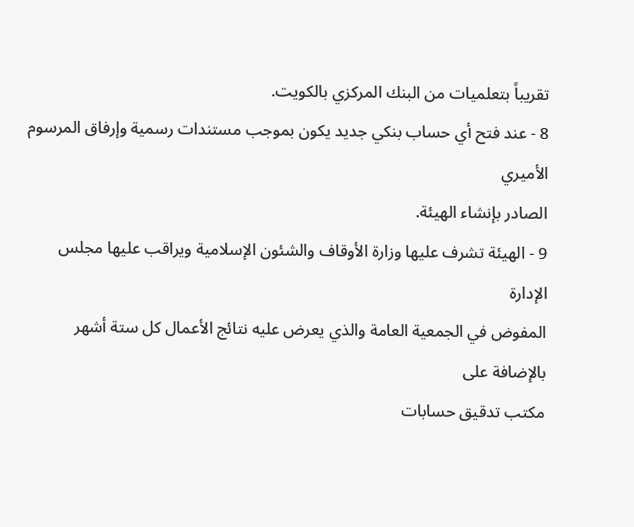تقريباً بتعلميات من البنك المركزي بالكويت.
8 - عند فتح أي حساب بنكي جديد يكون بموجب مستندات رسمية وإرفاق المرسوم الأميري
الصادر بإنشاء الهيئة.
9 - الهيئة تشرف عليها وزارة الأوقاف والشئون الإسلامية ويراقب عليها مجلس الإدارة
المفوض في الجمعية العامة والذي يعرض عليه نتائج الأعمال كل ستة أشهر بالإضافة على
مكتب تدقيق حسابات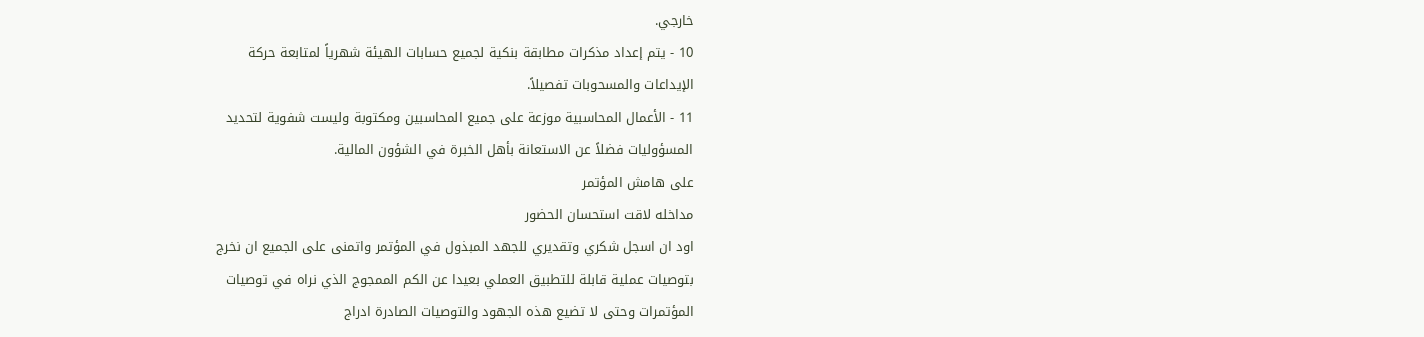خارجي.
10 - يتم إعداد مذكرات مطابقة بنكية لجميع حسابات الهيئة شهرياً لمتابعة حركة
الإيداعات والمسحوبات تفصيلاً.
11 - الأعمال المحاسبية موزعة على جميع المحاسبين ومكتوبة وليست شفوية لتحديد
المسؤوليات فضلاً عن الاستعانة بأهل الخبرة في الشؤون المالية.
على هامش المؤتمر
مداخله لاقت استحسان الحضور
اود ان اسجل شكري وتقديري للجهد المبذول في المؤتمر واتمنى على الجميع ان نخرج
بتوصيات عملية قابلة للتطبيق العملي بعيدا عن الكم الممجوج الذي نراه في توصيات
المؤتمرات وحتى لا تضيع هذه الجهود والتوصيات الصادرة ادراج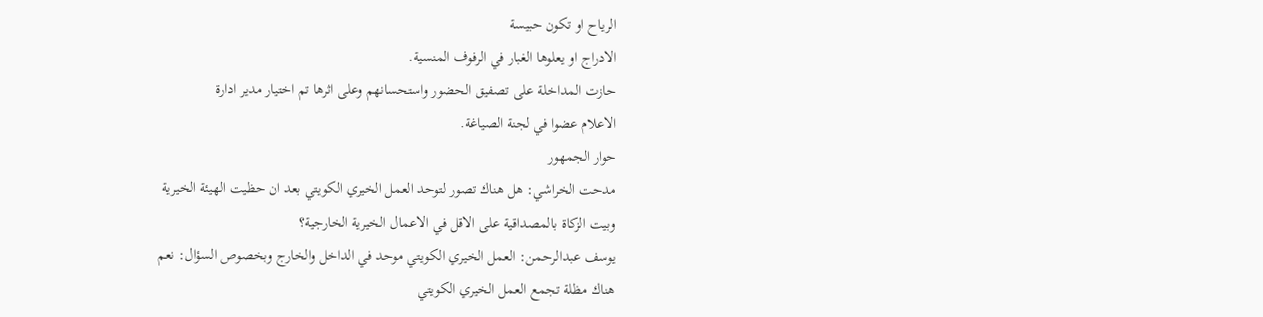الرياح او تكون حبيسة
الادراج او يعلوها الغبار في الرفوف المنسية.
حازت المداخلة على تصفيق الحضور واستحسانهم وعلى اثرها تم اختيار مدير ادارة
الاعلام عضوا في لجنة الصياغة.
حوار الجمهور
مدحت الخراشي: هل هناك تصور لتوحد العمل الخيري الكويتي بعد ان حظيت الهيئة الخيرية
وبيت الزكاة بالمصداقية على الاقل في الاعمال الخيرية الخارجية؟
يوسف عبدالرحمن: العمل الخيري الكويتي موحد في الداخل والخارج وبخصوص السؤال: نعم
هناك مظلة تجمع العمل الخيري الكويتي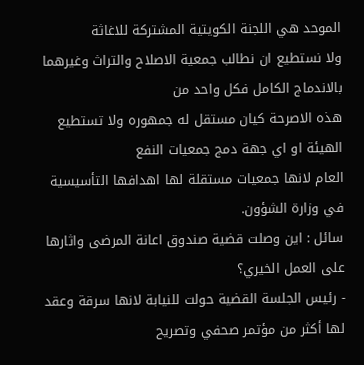الموحد هي اللجنة الكويتية المشتركة للاغاثة
ولا نستطيع ان نطالب جمعية الاصلاح والتراث وغيرهما بالاندماج الكامل فكل واحد من
هذه الاصرحة كيان مستقل له جمهوره ولا تستطيع الهيئة او اي جهة دمج جمعيات النفع
العام لانها جمعيات مستقلة لها اهدافها التأسيسية في وزارة الشؤون.
سائل : اين وصلت قضية صندوق اعانة المرضى واثارها على العمل الخيري؟
- رئيس الجلسة القضية حولت للنيابة لانها سرقة وعقد لها أكثر من مؤتمر صحفي وتصريح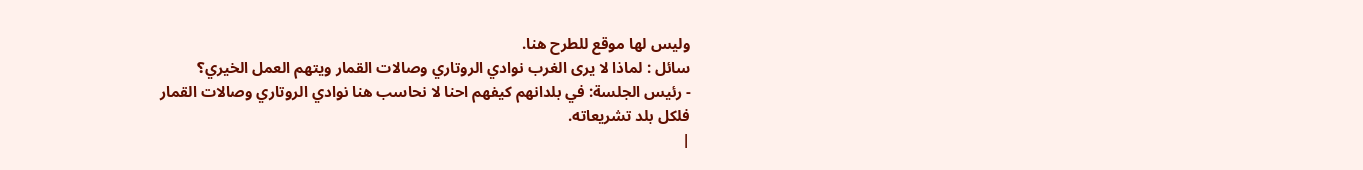وليس لها موقع للطرح هنا.
سائل : لماذا لا يرى الغرب نوادي الروتاري وصالات القمار ويتهم العمل الخيري؟
- رئيس الجلسة: في بلدانهم كيفهم احنا لا نحاسب هنا نوادي الروتاري وصالات القمار
فلكل بلد تشريعاته.
|